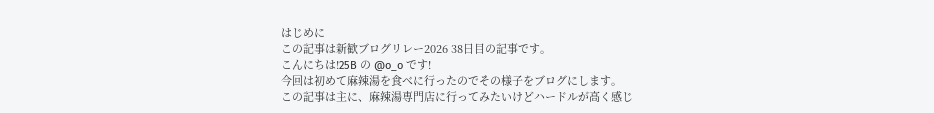はじめに
この記事は新歓ブログリレー2026 38日目の記事です。
こんにちは!25B の @o_o です!
今回は初めて麻辣湯を食べに行ったのでその様子をブログにします。
この記事は主に、麻辣湯専門店に行ってみたいけどハードルが高く感じ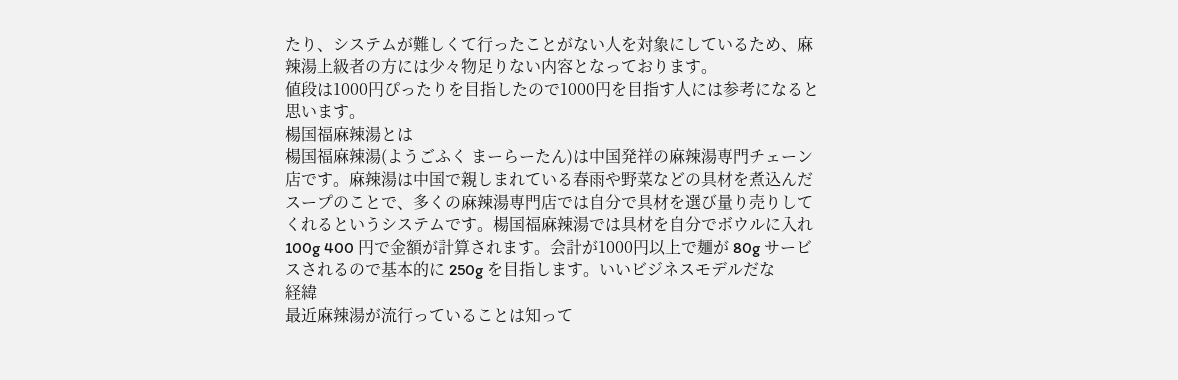たり、システムが難しくて行ったことがない人を対象にしているため、麻辣湯上級者の方には少々物足りない内容となっております。
値段は1000円ぴったりを目指したので1000円を目指す人には参考になると思います。
楊国福麻辣湯とは
楊国福麻辣湯(ようごふく まーらーたん)は中国発祥の麻辣湯専門チェーン店です。麻辣湯は中国で親しまれている春雨や野菜などの具材を煮込んだスープのことで、多くの麻辣湯専門店では自分で具材を選び量り売りしてくれるというシステムです。楊国福麻辣湯では具材を自分でボウルに入れ 100g 400 円で金額が計算されます。会計が1000円以上で麺が 80g サービスされるので基本的に 250g を目指します。いいビジネスモデルだな
経緯
最近麻辣湯が流行っていることは知って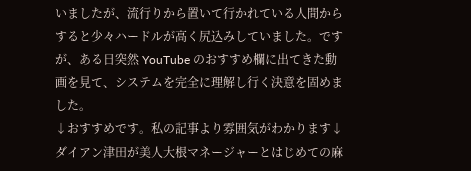いましたが、流行りから置いて行かれている人間からすると少々ハードルが高く尻込みしていました。ですが、ある日突然 YouTube のおすすめ欄に出てきた動画を見て、システムを完全に理解し行く決意を固めました。
↓おすすめです。私の記事より雰囲気がわかります↓
ダイアン津田が美人大根マネージャーとはじめての麻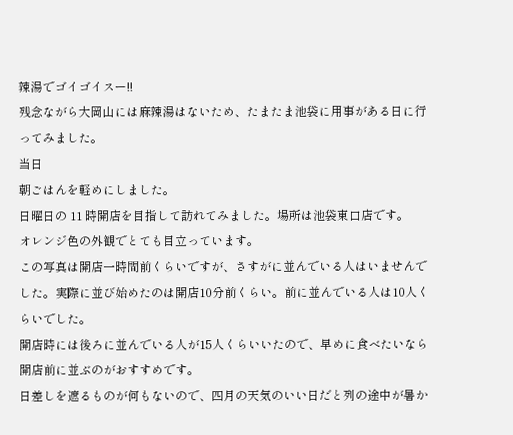辣湯でゴイゴイスー!!
残念ながら大岡山には麻辣湯はないため、たまたま池袋に用事がある日に行ってみました。
当日
朝ごはんを軽めにしました。
日曜日の 11 時開店を目指して訪れてみました。場所は池袋東口店です。
オレンジ色の外観でとても目立っています。
この写真は開店一時間前くらいですが、さすがに並んでいる人はいませんでした。実際に並び始めたのは開店10分前くらい。前に並んでいる人は10人くらいでした。
開店時には後ろに並んでいる人が15人くらいいたので、早めに食べたいなら開店前に並ぶのがおすすめです。
日差しを遮るものが何もないので、四月の天気のいい日だと列の途中が暑か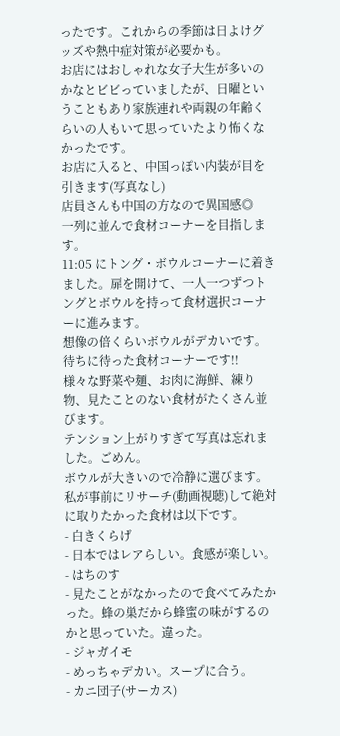ったです。これからの季節は日よけグッズや熱中症対策が必要かも。
お店にはおしゃれな女子大生が多いのかなとビビっていましたが、日曜ということもあり家族連れや両親の年齢くらいの人もいて思っていたより怖くなかったです。
お店に入ると、中国っぽい内装が目を引きます(写真なし)
店員さんも中国の方なので異国感◎
一列に並んで食材コーナーを目指します。
11:05 にトング・ボウルコーナーに着きました。扉を開けて、一人一つずつトングとボウルを持って食材選択コーナーに進みます。
想像の倍くらいボウルがデカいです。
待ちに待った食材コーナーです!!
様々な野菜や麺、お肉に海鮮、練り物、見たことのない食材がたくさん並びます。
テンション上がりすぎて写真は忘れました。ごめん。
ボウルが大きいので冷静に選びます。
私が事前にリサーチ(動画視聴)して絶対に取りたかった食材は以下です。
- 白きくらげ
- 日本ではレアらしい。食感が楽しい。
- はちのす
- 見たことがなかったので食べてみたかった。蜂の巣だから蜂蜜の味がするのかと思っていた。違った。
- ジャガイモ
- めっちゃデカい。スープに合う。
- カニ団子(サーカス)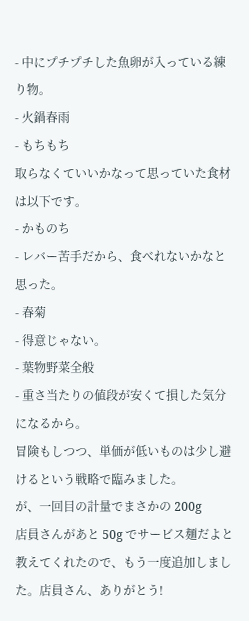- 中にプチプチした魚卵が入っている練り物。
- 火鍋春雨
- もちもち
取らなくていいかなって思っていた食材は以下です。
- かものち
- レバー苦手だから、食べれないかなと思った。
- 春菊
- 得意じゃない。
- 葉物野菜全般
- 重さ当たりの値段が安くて損した気分になるから。
冒険もしつつ、単価が低いものは少し避けるという戦略で臨みました。
が、一回目の計量でまさかの 200g
店員さんがあと 50g でサービス麺だよと教えてくれたので、もう一度追加しました。店員さん、ありがとう!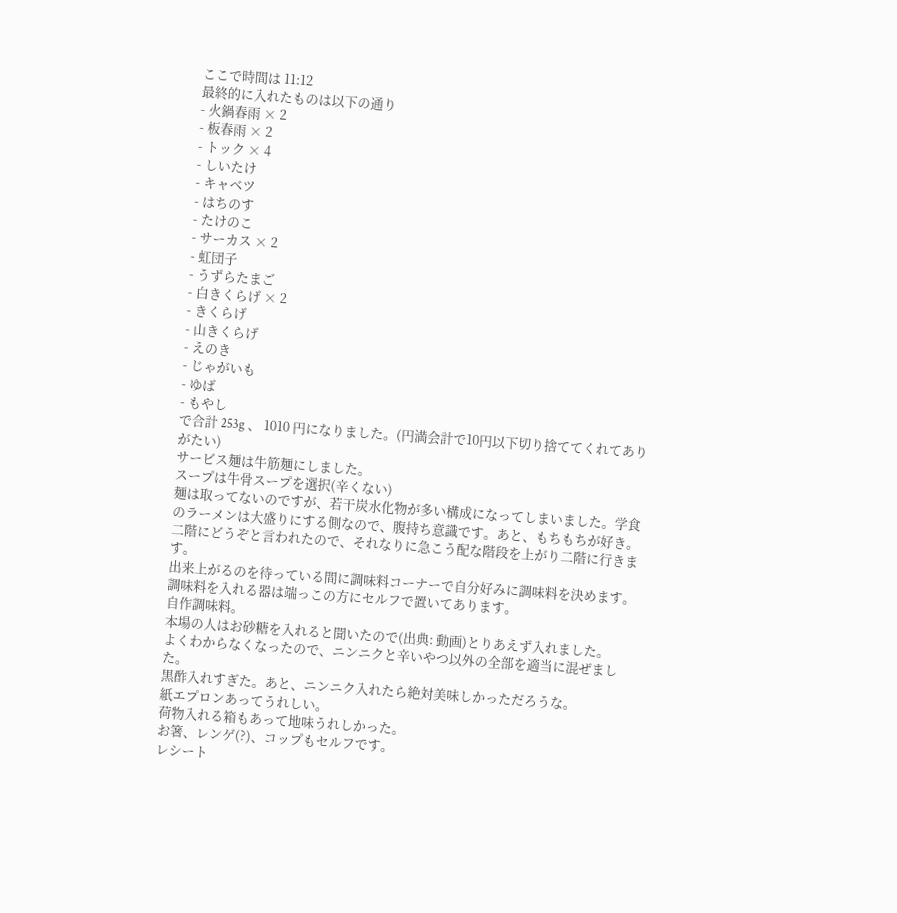ここで時間は 11:12
最終的に入れたものは以下の通り
- 火鍋春雨 × 2
- 板春雨 × 2
- トック × 4
- しいたけ
- キャベツ
- はちのす
- たけのこ
- サーカス × 2
- 虹団子
- うずらたまご
- 白きくらげ × 2
- きくらげ
- 山きくらげ
- えのき
- じゃがいも
- ゆば
- もやし
で合計 253g 、 1010 円になりました。(円満会計で10円以下切り捨ててくれてありがたい)
サービス麺は牛筋麺にしました。
スープは牛骨スープを選択(辛くない)
麺は取ってないのですが、若干炭水化物が多い構成になってしまいました。学食のラーメンは大盛りにする側なので、腹持ち意識です。あと、もちもちが好き。
二階にどうぞと言われたので、それなりに急こう配な階段を上がり二階に行きます。
出来上がるのを待っている間に調味料コーナーで自分好みに調味料を決めます。
調味料を入れる器は端っこの方にセルフで置いてあります。
自作調味料。
本場の人はお砂糖を入れると聞いたので(出典: 動画)とりあえず入れました。
よくわからなくなったので、ニンニクと辛いやつ以外の全部を適当に混ぜました。
黒酢入れすぎた。あと、ニンニク入れたら絶対美味しかっただろうな。
紙エプロンあってうれしい。
荷物入れる箱もあって地味うれしかった。
お箸、レンゲ(?)、コップもセルフです。
レシート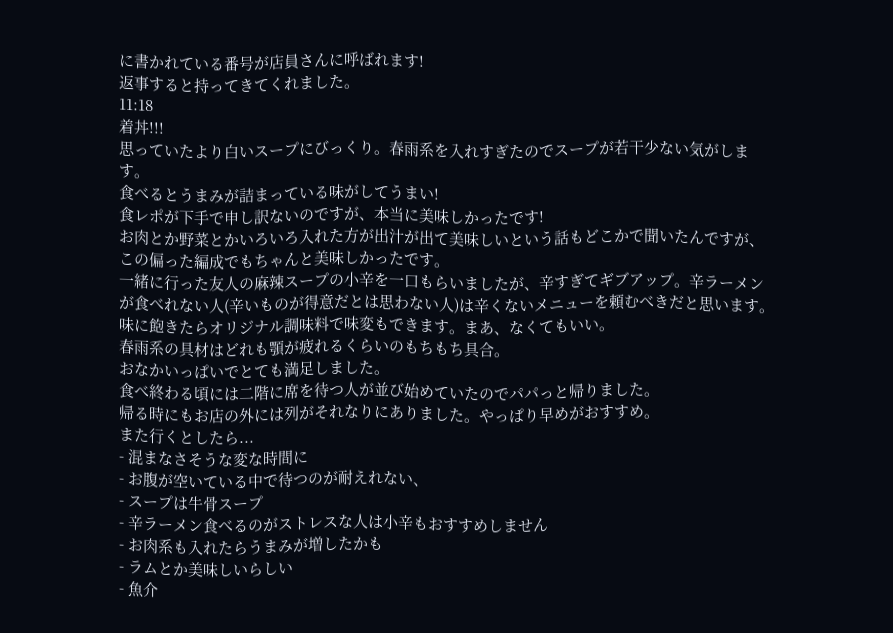に書かれている番号が店員さんに呼ばれます!
返事すると持ってきてくれました。
11:18
着丼!!!
思っていたより白いスープにびっくり。春雨系を入れすぎたのでスープが若干少ない気がします。
食べるとうまみが詰まっている味がしてうまい!
食レポが下手で申し訳ないのですが、本当に美味しかったです!
お肉とか野菜とかいろいろ入れた方が出汁が出て美味しいという話もどこかで聞いたんですが、この偏った編成でもちゃんと美味しかったです。
一緒に行った友人の麻辣スープの小辛を一口もらいましたが、辛すぎてギブアップ。辛ラーメンが食べれない人(辛いものが得意だとは思わない人)は辛くないメニューを頼むべきだと思います。
味に飽きたらオリジナル調味料で味変もできます。まあ、なくてもいい。
春雨系の具材はどれも顎が疲れるくらいのもちもち具合。
おなかいっぱいでとても満足しました。
食べ終わる頃には二階に席を待つ人が並び始めていたのでパパっと帰りました。
帰る時にもお店の外には列がそれなりにありました。やっぱり早めがおすすめ。
また行くとしたら...
- 混まなさそうな変な時間に
- お腹が空いている中で待つのが耐えれない、
- スープは牛骨スープ
- 辛ラーメン食べるのがストレスな人は小辛もおすすめしません
- お肉系も入れたらうまみが増したかも
- ラムとか美味しいらしい
- 魚介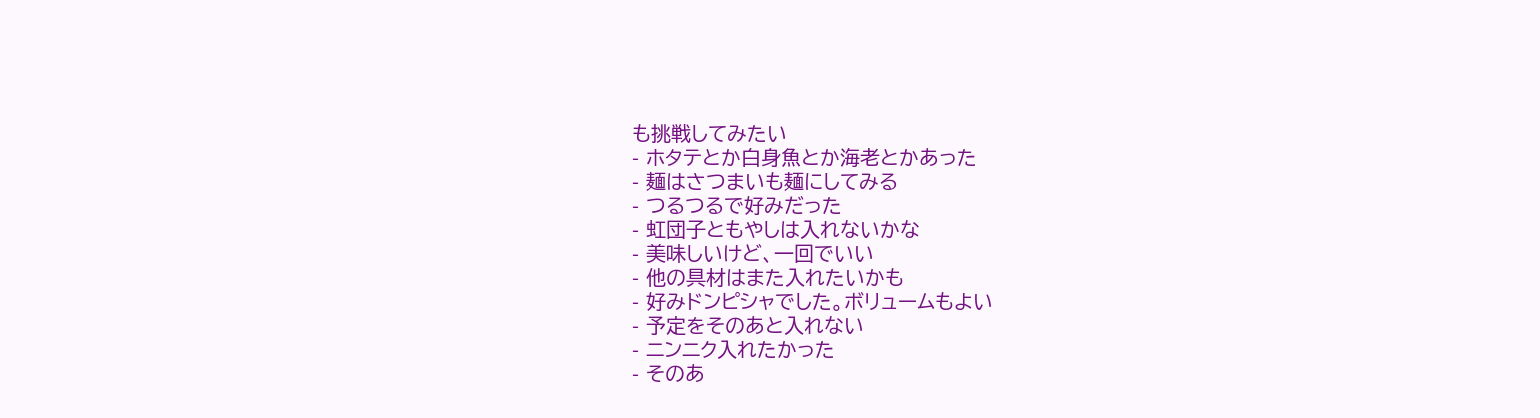も挑戦してみたい
- ホタテとか白身魚とか海老とかあった
- 麺はさつまいも麺にしてみる
- つるつるで好みだった
- 虹団子ともやしは入れないかな
- 美味しいけど、一回でいい
- 他の具材はまた入れたいかも
- 好みドンピシャでした。ボリュームもよい
- 予定をそのあと入れない
- ニンニク入れたかった
- そのあ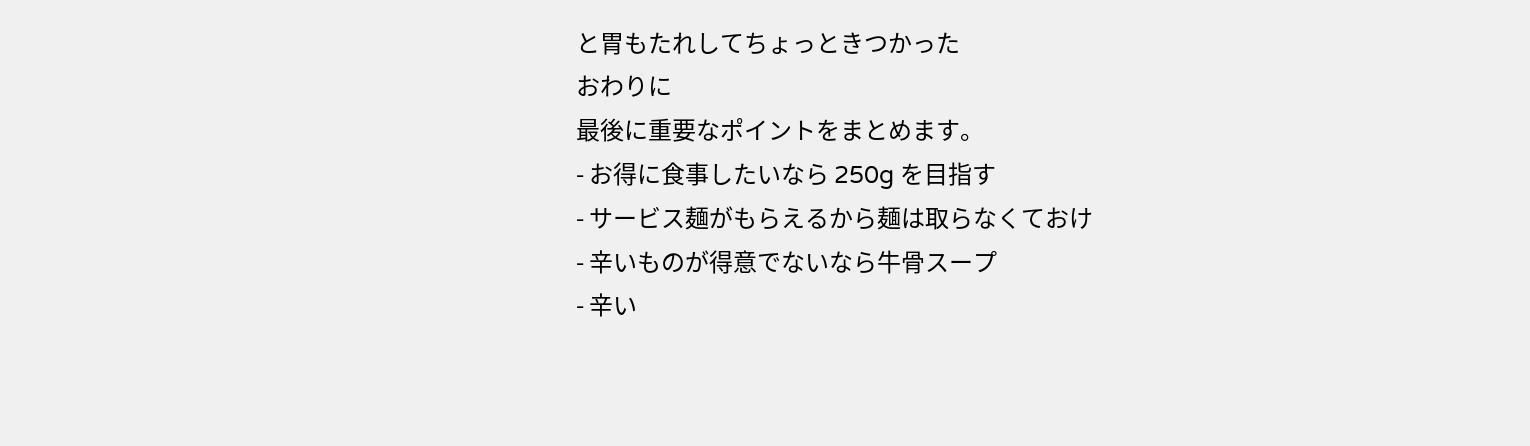と胃もたれしてちょっときつかった
おわりに
最後に重要なポイントをまとめます。
- お得に食事したいなら 250g を目指す
- サービス麺がもらえるから麺は取らなくておけ
- 辛いものが得意でないなら牛骨スープ
- 辛い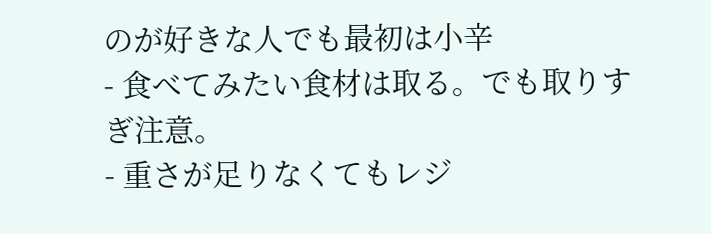のが好きな人でも最初は小辛
- 食べてみたい食材は取る。でも取りすぎ注意。
- 重さが足りなくてもレジ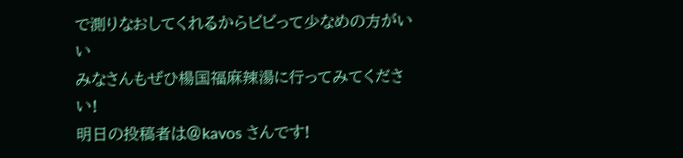で測りなおしてくれるからビビって少なめの方がいい
みなさんもぜひ楊国福麻辣湯に行ってみてください!
明日の投稿者は@kavos さんです!